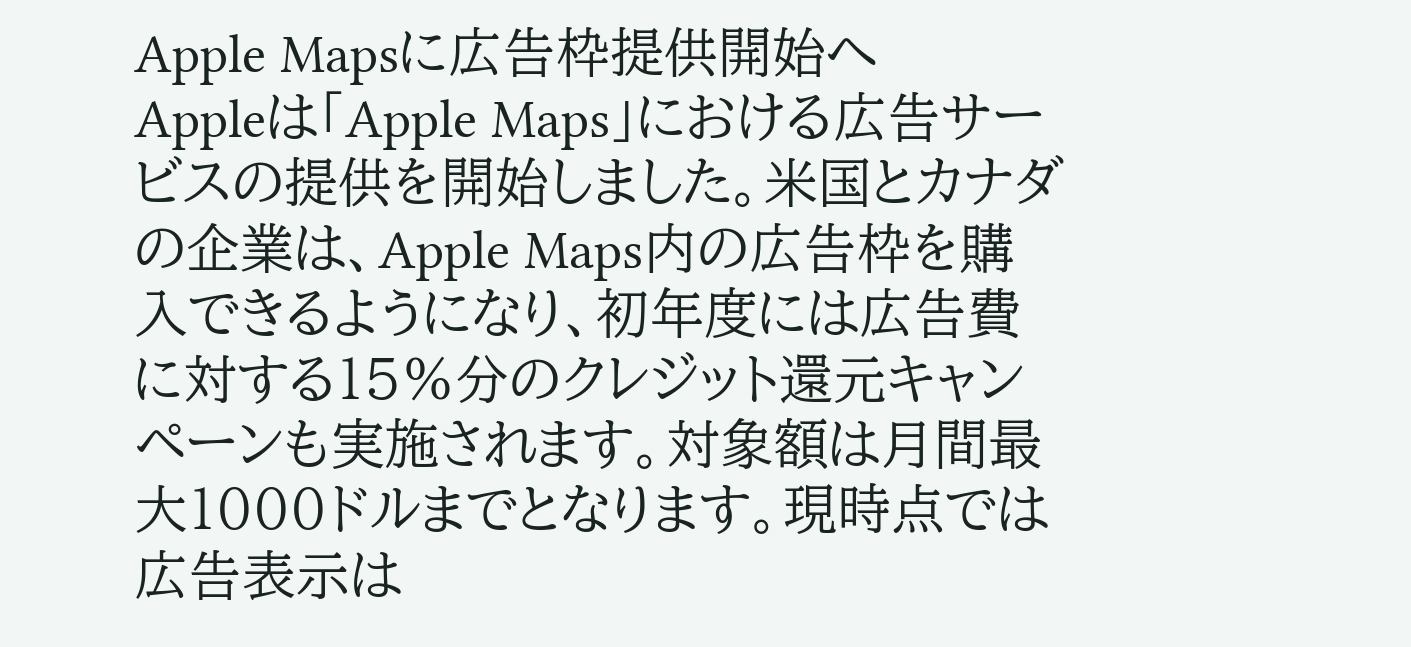Apple Mapsに広告枠提供開始へ
Appleは「Apple Maps」における広告サービスの提供を開始しました。米国とカナダの企業は、Apple Maps内の広告枠を購入できるようになり、初年度には広告費に対する15%分のクレジット還元キャンペーンも実施されます。対象額は月間最大1000ドルまでとなります。現時点では広告表示は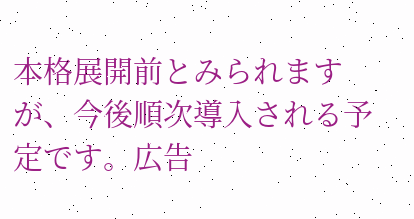本格展開前とみられますが、今後順次導入される予定です。広告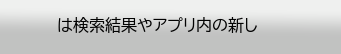は検索結果やアプリ内の新し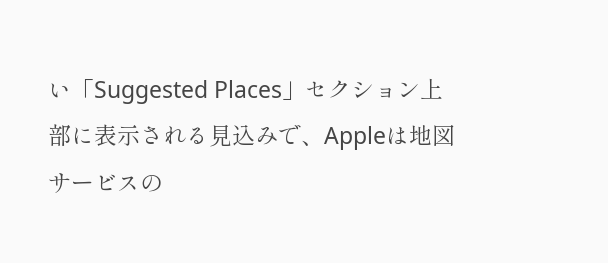い「Suggested Places」セクション上部に表示される見込みで、Appleは地図サービスの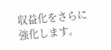収益化をさらに強化します。